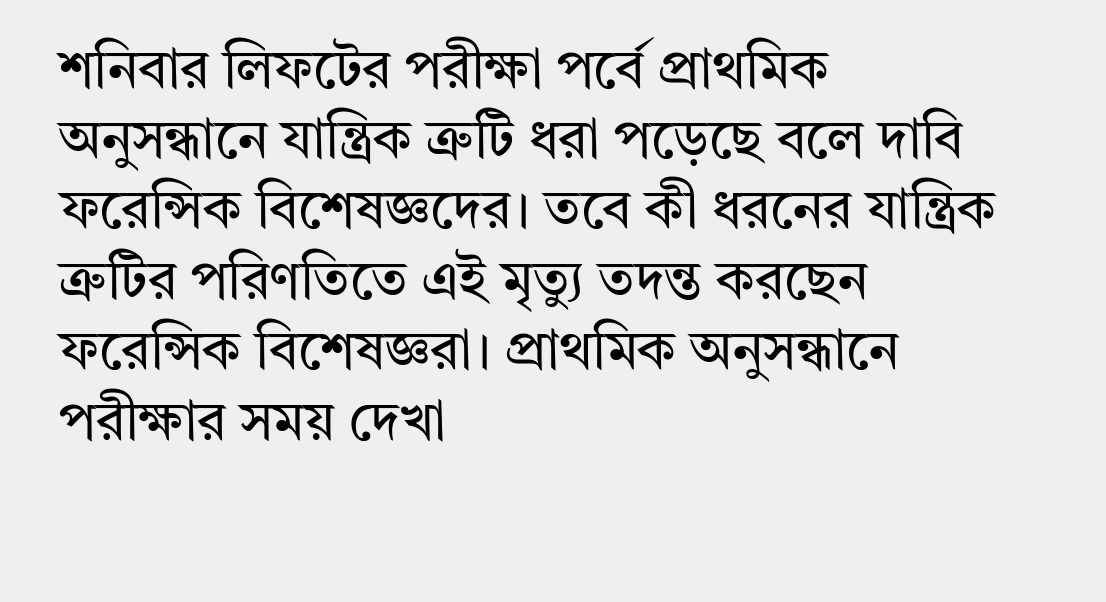শনিবার লিফটের পরীক্ষা পর্বে প্রাথমিক অনুসন্ধানে যান্ত্রিক ত্রুটি ধরা পড়েছে বলে দাবি ফরেন্সিক বিশেষজ্ঞদের। তবে কী ধরনের যান্ত্রিক ত্রুটির পরিণতিতে এই মৃত্যু তদন্ত করছেন ফরেন্সিক বিশেষজ্ঞরা। প্রাথমিক অনুসন্ধানে পরীক্ষার সময় দেখা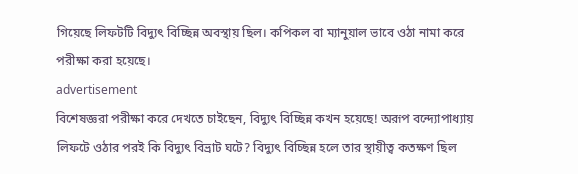গিয়েছে লিফটটি বিদ্যুৎ বিচ্ছিন্ন অবস্থায় ছিল। কপিকল বা ম্যানুয়াল ভাবে ওঠা নামা করে পরীক্ষা করা হয়েছে।
advertisement
বিশেষজ্ঞরা পরীক্ষা করে দেখতে চাইছেন, বিদ্যুৎ বিচ্ছিন্ন কখন হয়েছে! অরূপ বন্দ্যোপাধ্যায় লিফটে ওঠার পরই কি বিদ্যুৎ বিভ্রাট ঘটে? বিদ্যুৎ বিচ্ছিন্ন হলে তার স্থায়ীত্ব কতক্ষণ ছিল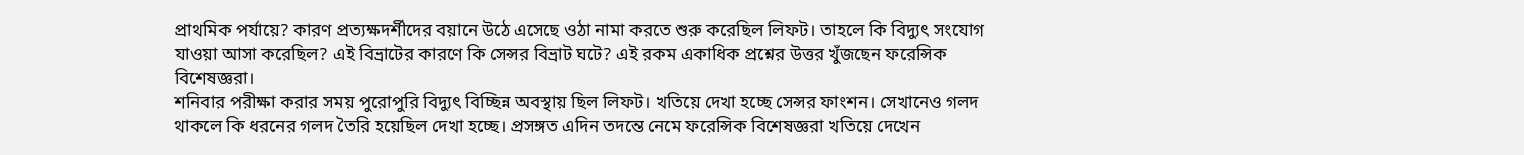প্রাথমিক পর্যায়ে? কারণ প্রত্যক্ষদর্শীদের বয়ানে উঠে এসেছে ওঠা নামা করতে শুরু করেছিল লিফট। তাহলে কি বিদ্যুৎ সংযোগ যাওয়া আসা করেছিল? এই বিভ্রাটের কারণে কি সেন্সর বিভ্রাট ঘটে? এই রকম একাধিক প্রশ্নের উত্তর খুঁজছেন ফরেন্সিক বিশেষজ্ঞরা।
শনিবার পরীক্ষা করার সময় পুরোপুরি বিদ্যুৎ বিচ্ছিন্ন অবস্থায় ছিল লিফট। খতিয়ে দেখা হচ্ছে সেন্সর ফাংশন। সেখানেও গলদ থাকলে কি ধরনের গলদ তৈরি হয়েছিল দেখা হচ্ছে। প্রসঙ্গত এদিন তদন্তে নেমে ফরেন্সিক বিশেষজ্ঞরা খতিয়ে দেখেন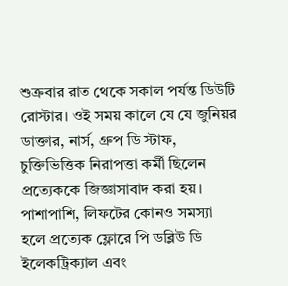শুক্রবার রাত থেকে সকাল পর্যন্ত ডিউটি রোস্টার। ওই সময় কালে যে যে জুনিয়র ডাক্তার, নার্স, গ্রুপ ডি স্টাফ, চুক্তিভিত্তিক নিরাপত্তা কর্মী ছিলেন প্রত্যেককে জিজ্ঞাসাবাদ করা হয়।
পাশাপাশি, লিফটের কোনও সমস্যা হলে প্রত্যেক ফ্লোরে পি ডব্লিউ ডি ইলেকট্রিক্যাল এবং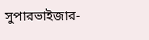সুপারভাইজার-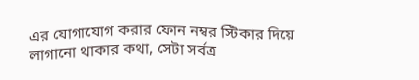এর যোগাযোগ করার ফোন নম্বর স্টিকার দিয়ে লাগানো থাকার কথা, সেটা সর্বত্র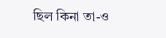ছিল কিনা তা-ও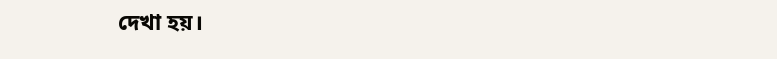দেখা হয়।